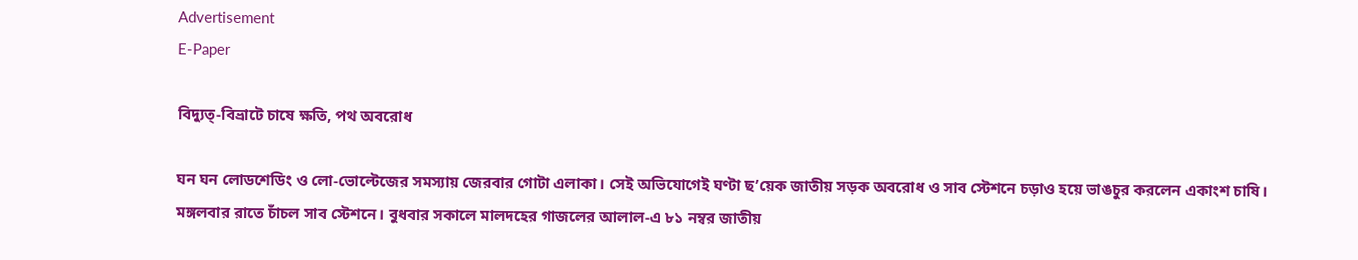Advertisement
E-Paper

বিদ্যুত্‌-বিভ্রাটে চাষে ক্ষতি, পথ অবরোধ

ঘন ঘন লোডশেডিং ও লো-ভোল্টেজের সমস্যায় জেরবার গোটা এলাকা। সেই অভিযোগেই ঘণ্টা ছ’য়েক জাতীয় সড়ক অবরোধ ও সাব স্টেশনে চড়াও হয়ে ভাঙচুর করলেন একাংশ চাষি। মঙ্গলবার রাতে চাঁচল সাব স্টেশনে। বুধবার সকালে মালদহের গাজলের আলাল-এ ৮১ নম্বর জাতীয়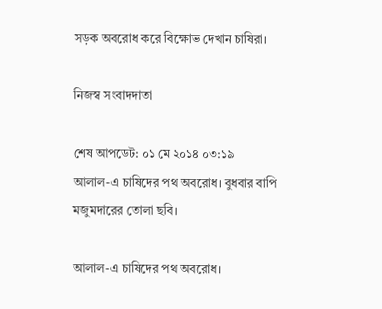সড়ক অবরোধ করে বিক্ষোভ দেখান চাষিরা।

নিজস্ব সংবাদদাতা

শেষ আপডেট: ০১ মে ২০১৪ ০৩:১৯
আলাল-এ চাষিদের পথ অবরোধ। বুধবার বাপি মজুমদারের তোলা ছবি।

আলাল-এ চাষিদের পথ অবরোধ।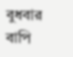বুধবার বাপি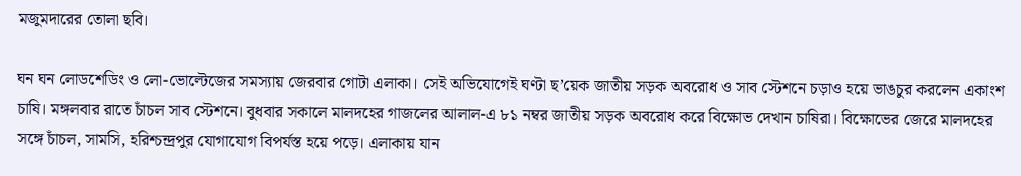মজুমদারের তোলা ছবি।

ঘন ঘন লোডশেডিং ও লো-ভোল্টেজের সমস্যায় জেরবার গোটা এলাকা। সেই অভিযোগেই ঘণ্টা ছ’য়েক জাতীয় সড়ক অবরোধ ও সাব স্টেশনে চড়াও হয়ে ভাঙচুর করলেন একাংশ চাষি। মঙ্গলবার রাতে চাঁচল সাব স্টেশনে। বুধবার সকালে মালদহের গাজলের আলাল-এ ৮১ নম্বর জাতীয় সড়ক অবরোধ করে বিক্ষোভ দেখান চাষিরা। বিক্ষোভের জেরে মালদহের সঙ্গে চাঁচল, সামসি, হরিশ্চন্দ্রপুর যোগাযোগ বিপর্যস্ত হয়ে পড়ে। এলাকায় যান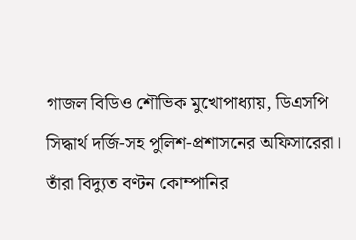গাজল বিডিও শৌভিক মুখোপাধ্যায়, ডিএসপি সিদ্ধার্থ দর্জি-সহ পুলিশ-প্রশাসনের অফিসারেরা। তাঁরা বিদ্যুত বণ্টন কোম্পানির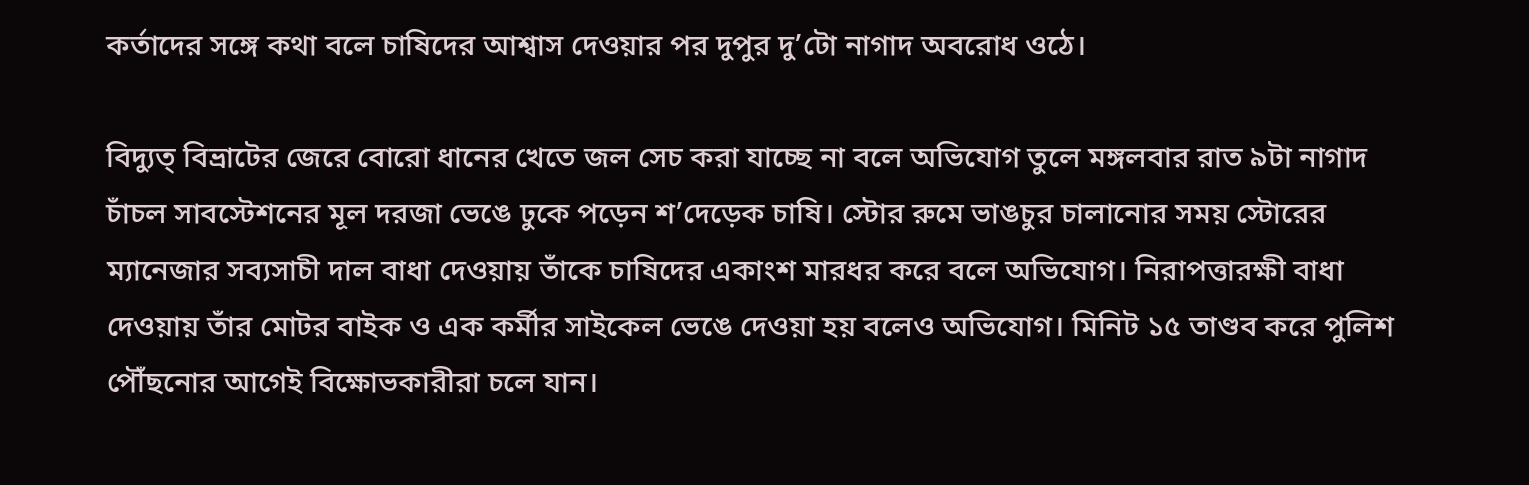কর্তাদের সঙ্গে কথা বলে চাষিদের আশ্বাস দেওয়ার পর দুপুর দু’টো নাগাদ অবরোধ ওঠে।

বিদ্যুত্‌ বিভ্রাটের জেরে বোরো ধানের খেতে জল সেচ করা যাচ্ছে না বলে অভিযোগ তুলে মঙ্গলবার রাত ৯টা নাগাদ চাঁচল সাবস্টেশনের মূল দরজা ভেঙে ঢুকে পড়েন শ’দেড়েক চাষি। স্টোর রুমে ভাঙচুর চালানোর সময় স্টোরের ম্যানেজার সব্যসাচী দাল বাধা দেওয়ায় তাঁকে চাষিদের একাংশ মারধর করে বলে অভিযোগ। নিরাপত্তারক্ষী বাধা দেওয়ায় তাঁর মোটর বাইক ও এক কর্মীর সাইকেল ভেঙে দেওয়া হয় বলেও অভিযোগ। মিনিট ১৫ তাণ্ডব করে পুলিশ পৌঁছনোর আগেই বিক্ষোভকারীরা চলে যান।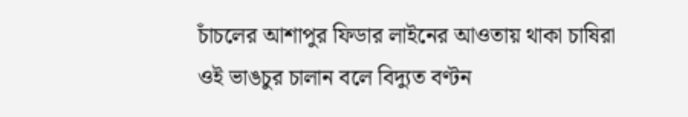চাঁচলের আশাপুর ফিডার লাইনের আওতায় থাকা চাষিরা ওই ভাঙচুর চালান বলে বিদ্যুত বণ্টন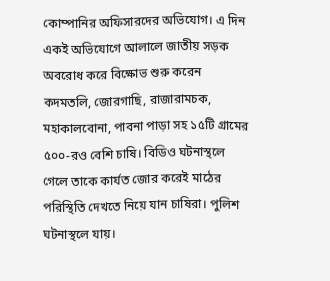কোম্পানির অফিসারদের অভিযোগ। এ দিন একই অভিযোগে আলালে জাতীয় সড়ক অবরোধ করে বিক্ষোভ শুরু করেন কদমতলি, জোরগাছি, রাজারামচক, মহাকালবোনা, পাবনা পাড়া সহ ১৫টি গ্রামের ৫০০-রও বেশি চাষি। বিডিও ঘটনাস্থলে গেলে তাকে কার্যত জোর করেই মাঠের পরিস্থিতি দেখতে নিয়ে যান চাষিরা। পুলিশ ঘটনাস্থলে যায়।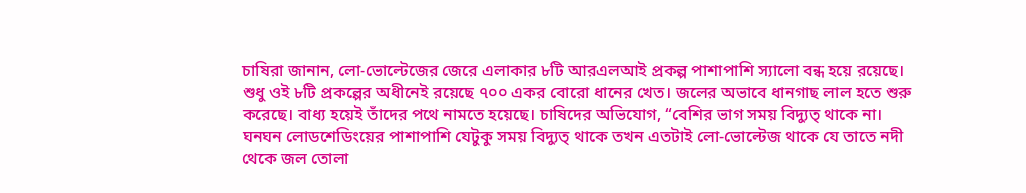চাষিরা জানান, লো-ভোল্টেজের জেরে এলাকার ৮টি আরএলআই প্রকল্প পাশাপাশি স্যালো বন্ধ হয়ে রয়েছে। শুধু ওই ৮টি প্রকল্পের অধীনেই রয়েছে ৭০০ একর বোরো ধানের খেত। জলের অভাবে ধানগাছ লাল হতে শুরু করেছে। বাধ্য হয়েই তাঁদের পথে নামতে হয়েছে। চাষিদের অভিযোগ, “বেশির ভাগ সময় বিদ্যুত্‌ থাকে না। ঘনঘন লোডশেডিংয়ের পাশাপাশি যেটুকু সময় বিদ্যুত্‌ থাকে তখন এতটাই লো-ভোল্টেজ থাকে যে তাতে নদী থেকে জল তোলা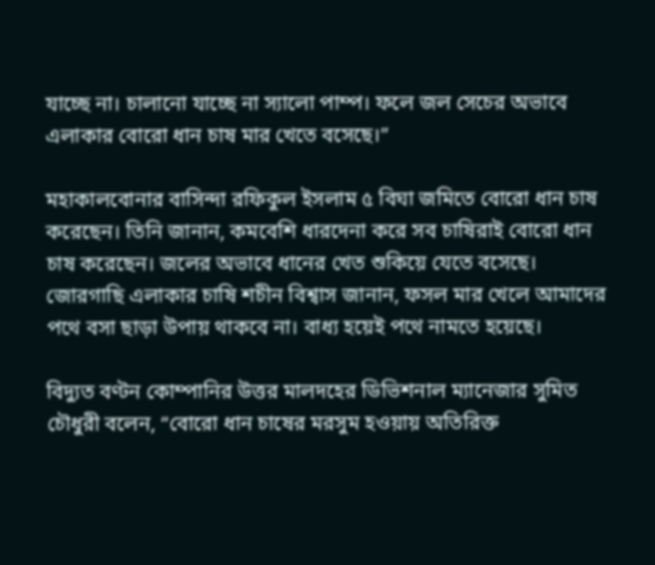যাচ্ছে না। চালানো যাচ্ছে না স্যালো পাম্প। ফলে জল সেচের অভাবে এলাকার বোরো ধান চাষ মার খেতে বসেছে।”

মহাকালবোনার বাসিন্দা রফিকুল ইসলাম ৫ বিঘা জমিতে বোরো ধান চাষ করেছেন। তিনি জানান, কমবেশি ধারদেনা করে সব চাষিরাই বোরো ধান চাষ করেছেন। জলের অভাবে ধানের খেত শুকিয়ে যেতে বসেছে। জোরগাছি এলাকার চাষি শচীন বিশ্বাস জানান, ফসল মার খেলে আমাদের পথে বসা ছাড়া উপায় থাকবে না। বাধ্য হয়েই পথে নামতে হয়েছে।

বিদ্যুত বণ্টন কোম্পানির উত্তর মালদহের ডিভিশনাল ম্যানেজার সুমিত চৌধুরী বলেন, “বোরো ধান চাষের মরসুম হওয়ায় অতিরিক্ত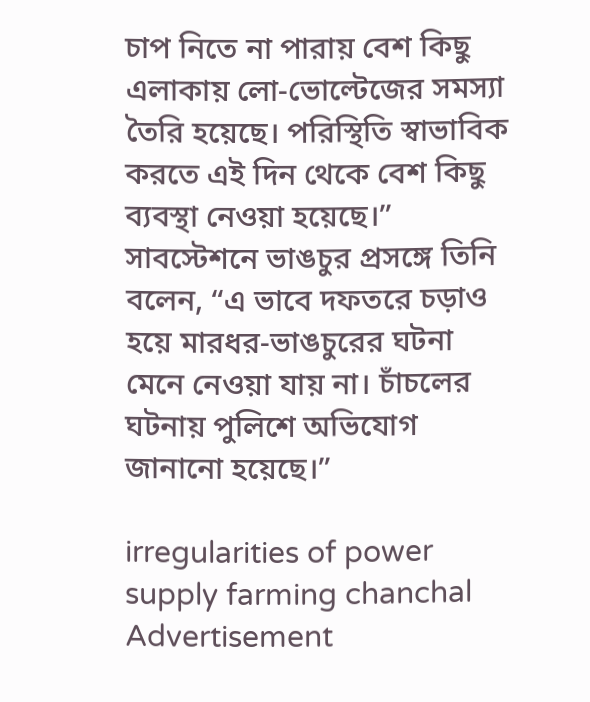চাপ নিতে না পারায় বেশ কিছু এলাকায় লো-ভোল্টেজের সমস্যা তৈরি হয়েছে। পরিস্থিতি স্বাভাবিক করতে এই দিন থেকে বেশ কিছু ব্যবস্থা নেওয়া হয়েছে।” সাবস্টেশনে ভাঙচুর প্রসঙ্গে তিনি বলেন, “এ ভাবে দফতরে চড়াও হয়ে মারধর-ভাঙচুরের ঘটনা মেনে নেওয়া যায় না। চাঁচলের ঘটনায় পুলিশে অভিযোগ জানানো হয়েছে।”

irregularities of power supply farming chanchal
Advertisement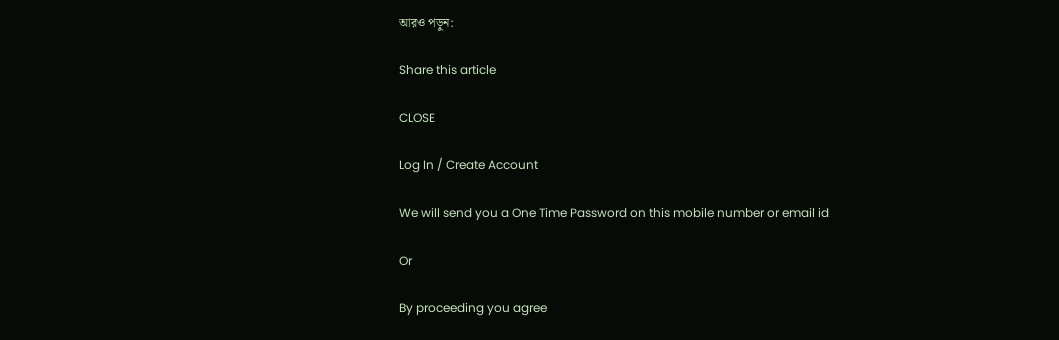আরও পড়ুন:

Share this article

CLOSE

Log In / Create Account

We will send you a One Time Password on this mobile number or email id

Or

By proceeding you agree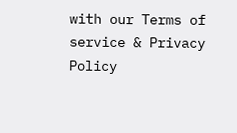with our Terms of service & Privacy Policy